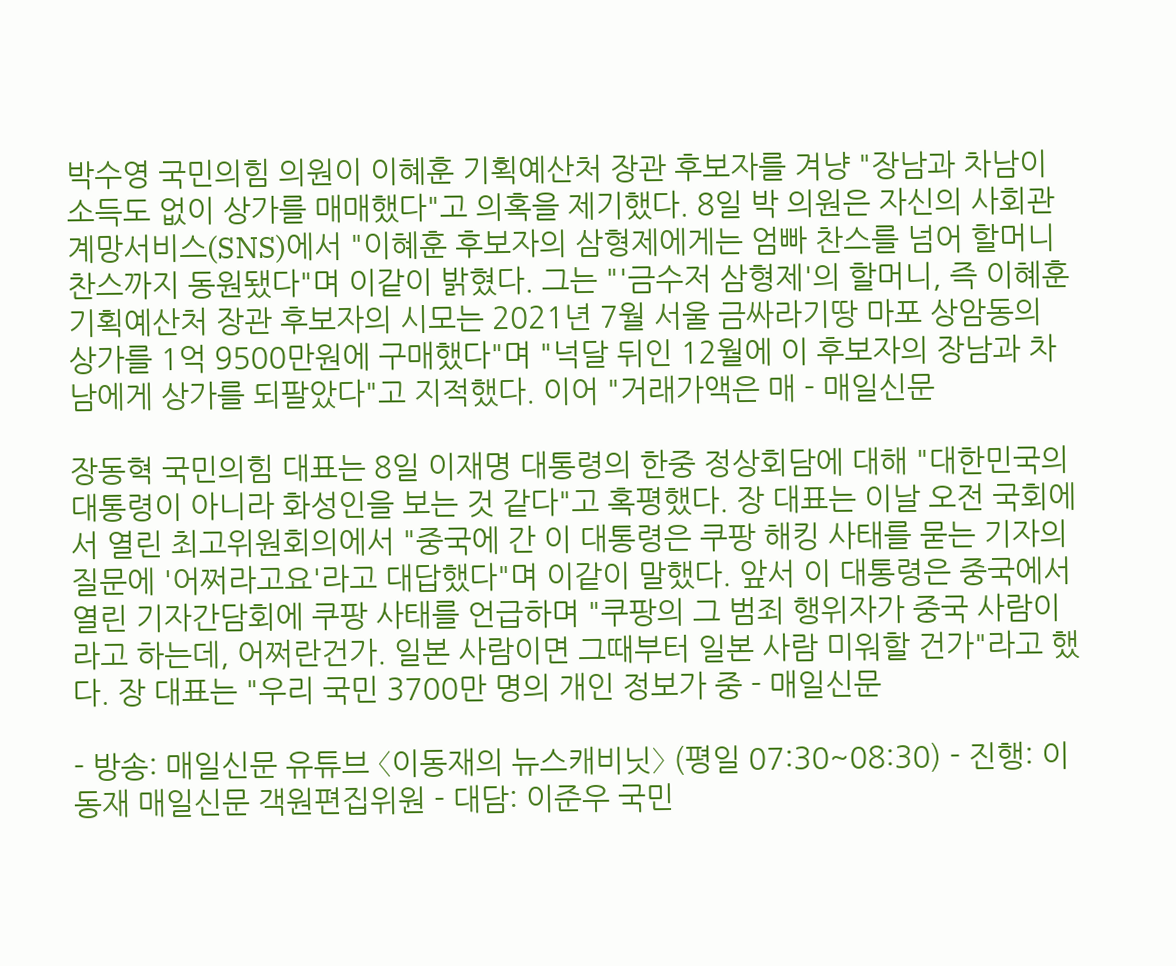박수영 국민의힘 의원이 이혜훈 기획예산처 장관 후보자를 겨냥 "장남과 차남이 소득도 없이 상가를 매매했다"고 의혹을 제기했다. 8일 박 의원은 자신의 사회관계망서비스(SNS)에서 "이혜훈 후보자의 삼형제에게는 엄빠 찬스를 넘어 할머니 찬스까지 동원됐다"며 이같이 밝혔다. 그는 "'금수저 삼형제'의 할머니, 즉 이혜훈 기획예산처 장관 후보자의 시모는 2021년 7월 서울 금싸라기땅 마포 상암동의 상가를 1억 9500만원에 구매했다"며 "넉달 뒤인 12월에 이 후보자의 장남과 차남에게 상가를 되팔았다"고 지적했다. 이어 "거래가액은 매 - 매일신문

장동혁 국민의힘 대표는 8일 이재명 대통령의 한중 정상회담에 대해 "대한민국의 대통령이 아니라 화성인을 보는 것 같다"고 혹평했다. 장 대표는 이날 오전 국회에서 열린 최고위원회의에서 "중국에 간 이 대통령은 쿠팡 해킹 사태를 묻는 기자의 질문에 '어쩌라고요'라고 대답했다"며 이같이 말했다. 앞서 이 대통령은 중국에서 열린 기자간담회에 쿠팡 사태를 언급하며 "쿠팡의 그 범죄 행위자가 중국 사람이라고 하는데, 어쩌란건가. 일본 사람이면 그때부터 일본 사람 미워할 건가"라고 했다. 장 대표는 "우리 국민 3700만 명의 개인 정보가 중 - 매일신문

- 방송: 매일신문 유튜브 〈이동재의 뉴스캐비닛〉 (평일 07:30~08:30) - 진행: 이동재 매일신문 객원편집위원 - 대담: 이준우 국민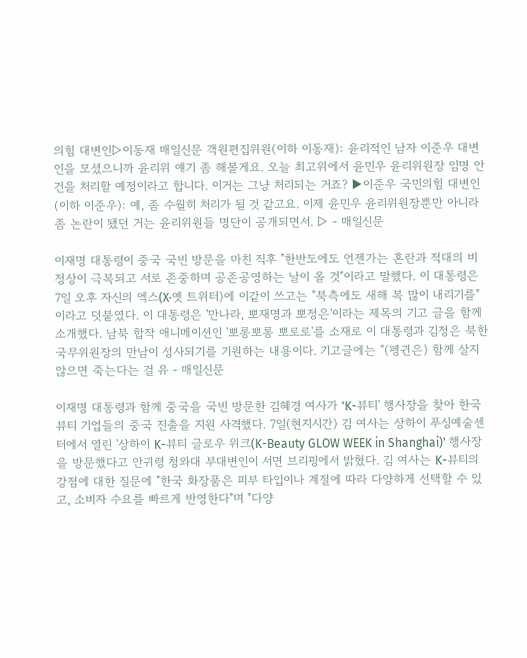의힘 대변인▷이동재 매일신문 객원편집위원(이하 이동재): 윤리적인 남자 이준우 대변인을 모셨으니까 윤리위 얘기 좀 해볼게요. 오늘 최고위에서 윤민우 윤리위원장 임명 안건을 처리할 예정이라고 합니다. 이거는 그냥 처리되는 거죠? ▶이준우 국민의힘 대변인(이하 이준우): 예, 좀 수월히 처리가 될 것 같고요. 이제 윤민우 윤리위원장뿐만 아니라 좀 논란이 됐던 거는 윤리위원들 명단이 공개되면서. ▷ - 매일신문

이재명 대통령이 중국 국빈 방문을 마친 직후 "한반도에도 언젠가는 혼란과 적대의 비정상이 극복되고 서로 존중하며 공존공영하는 날이 올 것"이라고 말했다. 이 대통령은 7일 오후 자신의 엑스(X·옛 트위터)에 이같이 쓰고는 "북측에도 새해 복 많이 내리기를"이라고 덧붙였다. 이 대통령은 '만나라, 뽀재명과 뽀정은'이라는 제목의 기고 글을 함께 소개했다. 남북 합작 애니메이션인 '뽀롱뽀롱 뽀로로'를 소재로 이 대통령과 김정은 북한 국무위원장의 만남이 성사되기를 기원하는 내용이다. 기고글에는 "(펭귄은) 함께 살지 않으면 죽는다는 걸 유 - 매일신문

이재명 대통령과 함께 중국을 국빈 방문한 김혜경 여사가 'K-뷰티' 행사장을 찾아 한국 뷰티 기업들의 중국 진출을 지원 사격했다. 7일(현지시간) 김 여사는 상하이 푸싱예술센터에서 열린 '상하이 K-뷰티 글로우 위크(K-Beauty GLOW WEEK in Shanghai)' 행사장을 방문했다고 안귀령 청와대 부대변인이 서면 브리핑에서 밝혔다. 김 여사는 K-뷰티의 강점에 대한 질문에 "한국 화장품은 피부 타입이나 계절에 따라 다양하게 선택할 수 있고, 소비자 수요를 빠르게 반영한다"며 "다양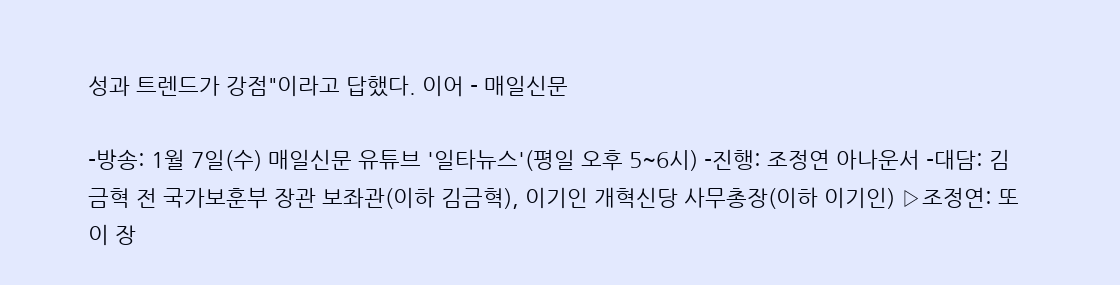성과 트렌드가 강점"이라고 답했다. 이어 - 매일신문

-방송: 1월 7일(수) 매일신문 유튜브 '일타뉴스'(평일 오후 5~6시) -진행: 조정연 아나운서 -대담: 김금혁 전 국가보훈부 장관 보좌관(이하 김금혁), 이기인 개혁신당 사무총장(이하 이기인) ▷조정연: 또 이 장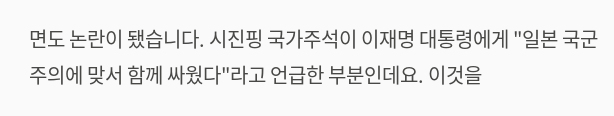면도 논란이 됐습니다. 시진핑 국가주석이 이재명 대통령에게 "일본 국군주의에 맞서 함께 싸웠다"라고 언급한 부분인데요. 이것을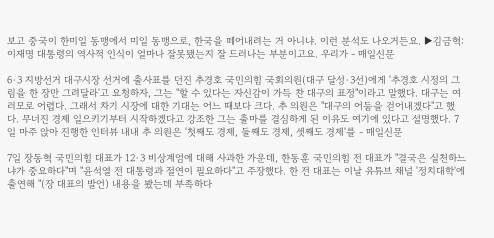보고 중국이 한미일 동맹에서 미일 동맹으로, 한국을 떼어내려는 거 아니냐. 이런 분석도 나오거든요. ▶김금혁: 이재명 대통령의 역사적 인식이 얼마나 잘못됐는지 잘 드러나는 부분이고요. 우리가 - 매일신문

6·3 지방선거 대구시장 선거에 출사표를 던진 추경호 국민의힘 국회의원(대구 달성·3선)에게 '추경호 시정의 그림을 한 장만 그려달라'고 요청하자, 그는 "할 수 있다는 자신감이 가득 찬 대구의 표정"이라고 말했다. 대구는 여러모로 어렵다. 그래서 차기 시장에 대한 기대는 어느 때보다 크다. 추 의원은 "대구의 어둠을 걷어내겠다"고 했다. 무너진 경제 일으키기부터 시작하겠다고 강조한 그는 출마를 결심하게 된 이유도 여기에 있다고 설명했다. 7일 마주 앉아 진행한 인터뷰 내내 추 의원은 '첫째도 경제, 둘째도 경제, 셋째도 경제'를 - 매일신문

7일 장동혁 국민의힘 대표가 12·3 비상계엄에 대해 사과한 가운데, 한동훈 국민의힘 전 대표가 "결국은 실천하느냐가 중요하다"며 "윤석열 전 대통령과 절연이 필요하다"고 주장했다. 한 전 대표는 이날 유튜브 채널 '정치대학'에 출연해 "(장 대표의 발언) 내용을 봤는데 부족하다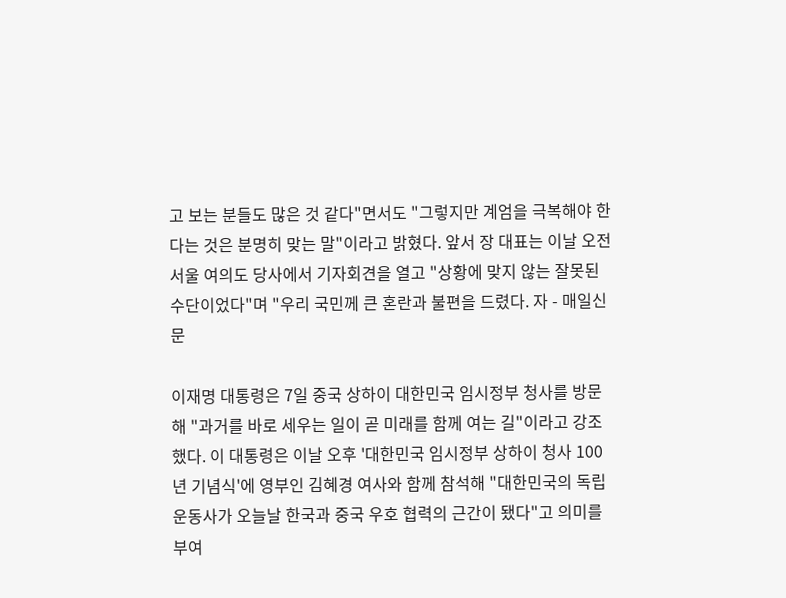고 보는 분들도 많은 것 같다"면서도 "그렇지만 계엄을 극복해야 한다는 것은 분명히 맞는 말"이라고 밝혔다. 앞서 장 대표는 이날 오전 서울 여의도 당사에서 기자회견을 열고 "상황에 맞지 않는 잘못된 수단이었다"며 "우리 국민께 큰 혼란과 불편을 드렸다. 자 - 매일신문

이재명 대통령은 7일 중국 상하이 대한민국 임시정부 청사를 방문해 "과거를 바로 세우는 일이 곧 미래를 함께 여는 길"이라고 강조했다. 이 대통령은 이날 오후 '대한민국 임시정부 상하이 청사 100년 기념식'에 영부인 김혜경 여사와 함께 참석해 "대한민국의 독립운동사가 오늘날 한국과 중국 우호 협력의 근간이 됐다"고 의미를 부여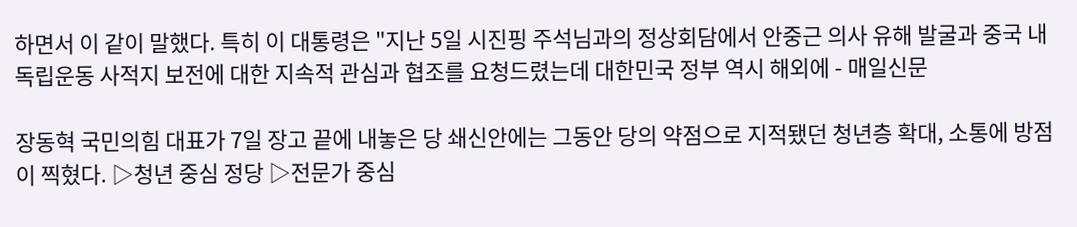하면서 이 같이 말했다. 특히 이 대통령은 "지난 5일 시진핑 주석님과의 정상회담에서 안중근 의사 유해 발굴과 중국 내 독립운동 사적지 보전에 대한 지속적 관심과 협조를 요청드렸는데 대한민국 정부 역시 해외에 - 매일신문

장동혁 국민의힘 대표가 7일 장고 끝에 내놓은 당 쇄신안에는 그동안 당의 약점으로 지적됐던 청년층 확대, 소통에 방점이 찍혔다. ▷청년 중심 정당 ▷전문가 중심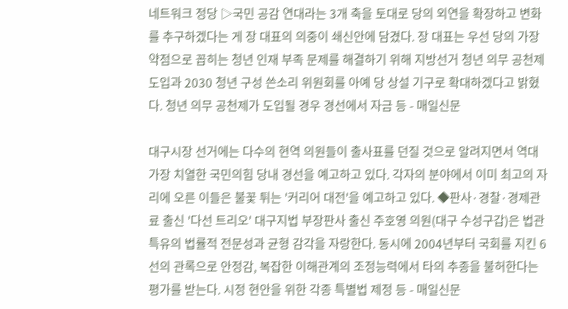네트워크 정당 ▷국민 공감 연대라는 3개 축을 토대로 당의 외연을 확장하고 변화를 추구하겠다는 게 장 대표의 의중이 쇄신안에 담겼다. 장 대표는 우선 당의 가장 약점으로 꼽히는 청년 인재 부족 문제를 해결하기 위해 지방선거 청년 의무 공천제 도입과 2030 청년 구성 쓴소리 위원회를 아예 당 상설 기구로 확대하겠다고 밝혔다. 청년 의무 공천제가 도입될 경우 경선에서 자금 등 - 매일신문

대구시장 선거에는 다수의 현역 의원들이 출사표를 던질 것으로 알려지면서 역대 가장 치열한 국민의힘 당내 경선을 예고하고 있다. 각자의 분야에서 이미 최고의 자리에 오른 이들은 불꽃 튀는 '커리어 대전'을 예고하고 있다. ◆판사·경찰·경제관료 출신 '다선 트리오' 대구지법 부장판사 출신 주호영 의원(대구 수성구갑)은 법관 특유의 법률적 전문성과 균형 감각을 자랑한다. 동시에 2004년부터 국회를 지킨 6선의 관록으로 안정감, 복잡한 이해관계의 조정능력에서 타의 추종을 불허한다는 평가를 받는다. 시정 현안을 위한 각종 특별법 제정 등 - 매일신문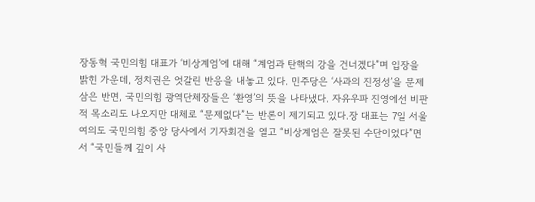장동혁 국민의힘 대표가 ‘비상계엄’에 대해 “계엄과 탄핵의 강을 건너겠다”며 입장을 밝힌 가운데, 정치권은 엇갈린 반응을 내놓고 있다. 민주당은 ‘사과의 진정성’을 문제삼은 반면, 국민의힘 광역단체장들은 ‘환영’의 뜻을 나타냈다. 자유우파 진영에선 비판적 목소리도 나오지만 대체로 “문제없다”는 반론이 제기되고 있다.장 대표는 7일 서울 여의도 국민의힘 중앙 당사에서 기자회견을 열고 “비상계엄은 잘못된 수단이었다”면서 “국민들께 깊이 사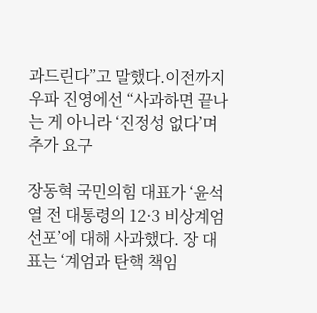과드린다”고 말했다.이전까지 우파 진영에선 “사과하면 끝나는 게 아니라 ‘진정성 없다’며 추가 요구

장동혁 국민의힘 대표가 ‘윤석열 전 대통령의 12·3 비상계엄 선포’에 대해 사과했다. 장 대표는 ‘계엄과 탄핵 책임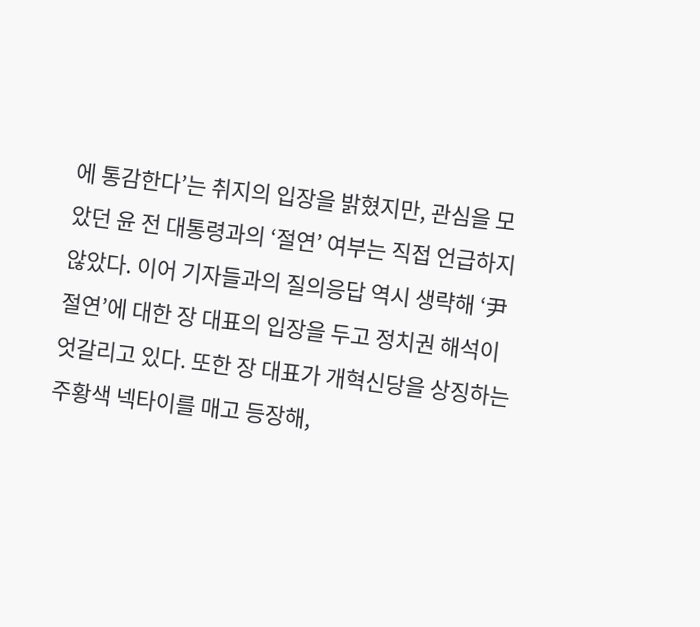에 통감한다’는 취지의 입장을 밝혔지만, 관심을 모았던 윤 전 대통령과의 ‘절연’ 여부는 직접 언급하지 않았다. 이어 기자들과의 질의응답 역시 생략해 ‘尹 절연’에 대한 장 대표의 입장을 두고 정치권 해석이 엇갈리고 있다. 또한 장 대표가 개혁신당을 상징하는 주황색 넥타이를 매고 등장해,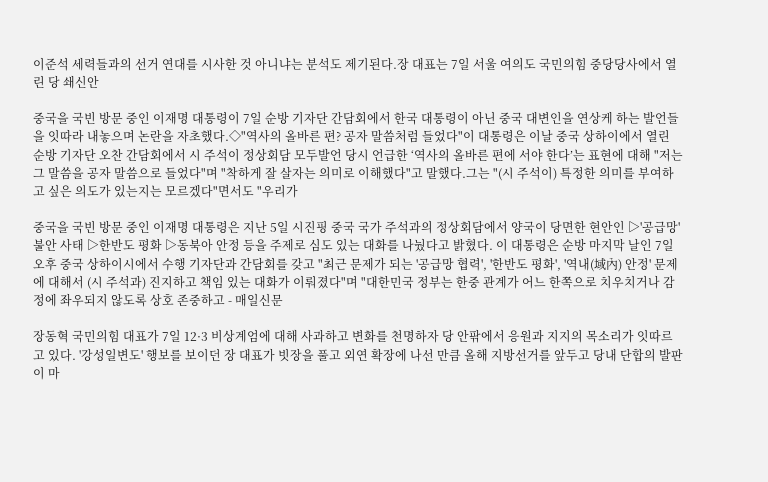이준석 세력들과의 선거 연대를 시사한 것 아니냐는 분석도 제기된다.장 대표는 7일 서울 여의도 국민의힘 중당당사에서 열린 당 쇄신안

중국을 국빈 방문 중인 이재명 대통령이 7일 순방 기자단 간담회에서 한국 대통령이 아닌 중국 대변인을 연상케 하는 발언들을 잇따라 내놓으며 논란을 자초했다.◇"역사의 올바른 편? 공자 말씀처럼 들었다"이 대통령은 이날 중국 상하이에서 열린 순방 기자단 오찬 간담회에서 시 주석이 정상회담 모두발언 당시 언급한 ‘역사의 올바른 편에 서야 한다’는 표현에 대해 "저는 그 말씀을 공자 말씀으로 들었다"며 "착하게 잘 살자는 의미로 이해했다"고 말했다.그는 "(시 주석이) 특정한 의미를 부여하고 싶은 의도가 있는지는 모르겠다"면서도 "우리가

중국을 국빈 방문 중인 이재명 대통령은 지난 5일 시진핑 중국 국가 주석과의 정상회담에서 양국이 당면한 현안인 ▷'공급망' 불안 사태 ▷한반도 평화 ▷동북아 안정 등을 주제로 심도 있는 대화를 나눴다고 밝혔다. 이 대통령은 순방 마지막 날인 7일 오후 중국 상하이시에서 수행 기자단과 간담회를 갖고 "최근 문제가 되는 '공급망 협력', '한반도 평화', '역내(域內) 안정' 문제에 대해서 (시 주석과) 진지하고 책임 있는 대화가 이뤄졌다"며 "대한민국 정부는 한중 관계가 어느 한쪽으로 치우치거나 감정에 좌우되지 않도록 상호 존중하고 - 매일신문

장동혁 국민의힘 대표가 7일 12·3 비상계엄에 대해 사과하고 변화를 천명하자 당 안팎에서 응원과 지지의 목소리가 잇따르고 있다. '강성일변도' 행보를 보이던 장 대표가 빗장을 풀고 외연 확장에 나선 만큼 올해 지방선거를 앞두고 당내 단합의 발판이 마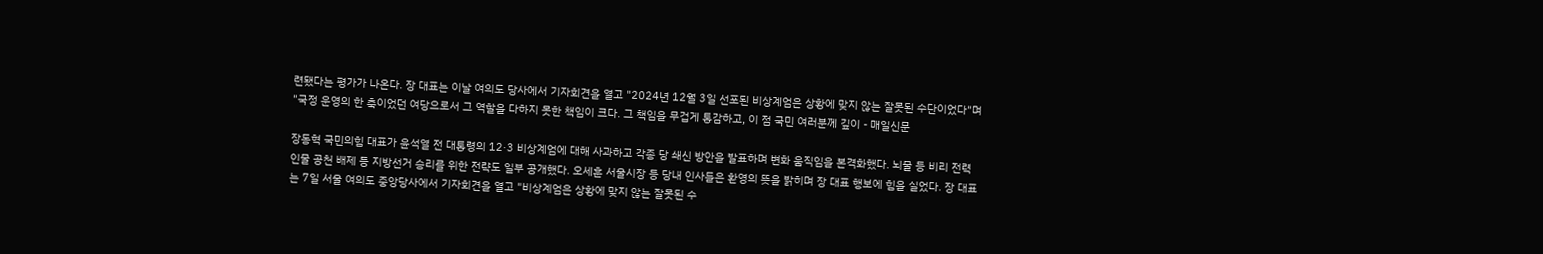련됐다는 평가가 나온다. 장 대표는 이날 여의도 당사에서 기자회견을 열고 "2024년 12월 3일 선포된 비상계엄은 상황에 맞지 않는 잘못된 수단이었다"며 "국정 운영의 한 축이었던 여당으로서 그 역할을 다하지 못한 책임이 크다. 그 책임을 무겁게 통감하고, 이 점 국민 여러분께 깊이 - 매일신문

장동혁 국민의힘 대표가 윤석열 전 대통령의 12·3 비상계엄에 대해 사과하고 각종 당 쇄신 방안을 발표하며 변화 움직임을 본격화했다. 뇌물 등 비리 전력 인물 공천 배제 등 지방선거 승리를 위한 전략도 일부 공개했다. 오세훈 서울시장 등 당내 인사들은 환영의 뜻을 밝히며 장 대표 행보에 힘을 실었다. 장 대표는 7일 서울 여의도 중앙당사에서 기자회견을 열고 "비상계엄은 상황에 맞지 않는 잘못된 수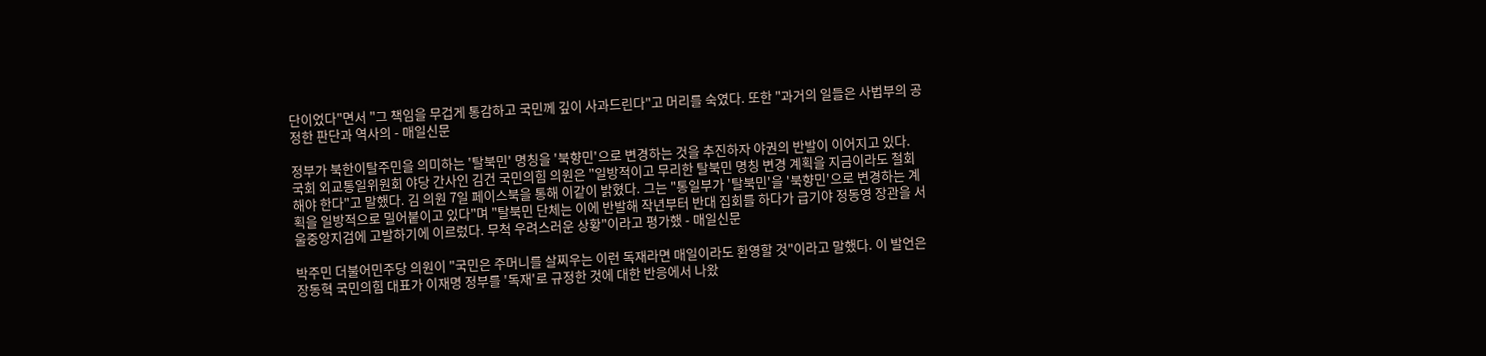단이었다"면서 "그 책임을 무겁게 통감하고 국민께 깊이 사과드린다"고 머리를 숙였다. 또한 "과거의 일들은 사법부의 공정한 판단과 역사의 - 매일신문

정부가 북한이탈주민을 의미하는 '탈북민' 명칭을 '북향민'으로 변경하는 것을 추진하자 야권의 반발이 이어지고 있다. 국회 외교통일위원회 야당 간사인 김건 국민의힘 의원은 "일방적이고 무리한 탈북민 명칭 변경 계획을 지금이라도 철회해야 한다"고 말했다. 김 의원 7일 페이스북을 통해 이같이 밝혔다. 그는 "통일부가 '탈북민'을 '북향민'으로 변경하는 계획을 일방적으로 밀어붙이고 있다"며 "탈북민 단체는 이에 반발해 작년부터 반대 집회를 하다가 급기야 정동영 장관을 서울중앙지검에 고발하기에 이르렀다. 무척 우려스러운 상황"이라고 평가했 - 매일신문

박주민 더불어민주당 의원이 "국민은 주머니를 살찌우는 이런 독재라면 매일이라도 환영할 것"이라고 말했다. 이 발언은 장동혁 국민의힘 대표가 이재명 정부를 '독재'로 규정한 것에 대한 반응에서 나왔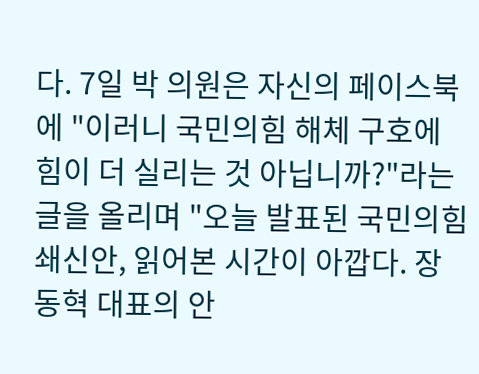다. 7일 박 의원은 자신의 페이스북에 "이러니 국민의힘 해체 구호에 힘이 더 실리는 것 아닙니까?"라는 글을 올리며 "오늘 발표된 국민의힘 쇄신안, 읽어본 시간이 아깝다. 장동혁 대표의 안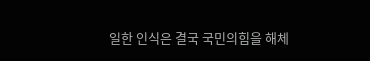일한 인식은 결국 국민의힘을 해체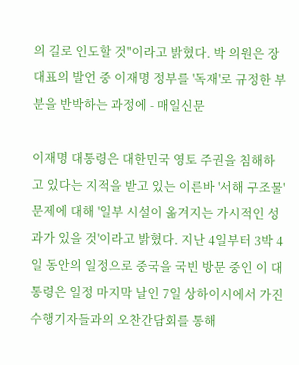의 길로 인도할 것"이라고 밝혔다. 박 의원은 장 대표의 발언 중 이재명 정부를 '독재'로 규정한 부분을 반박하는 과정에 - 매일신문

이재명 대통령은 대한민국 영토 주권을 침해하고 있다는 지적을 받고 있는 이른바 '서해 구조물' 문제에 대해 '일부 시설이 옮겨지는 가시적인 성과가 있을 것'이라고 밝혔다. 지난 4일부터 3박 4일 동안의 일정으로 중국을 국빈 방문 중인 이 대통령은 일정 마지막 날인 7일 상하이시에서 가진 수행기자들과의 오찬간담회를 통해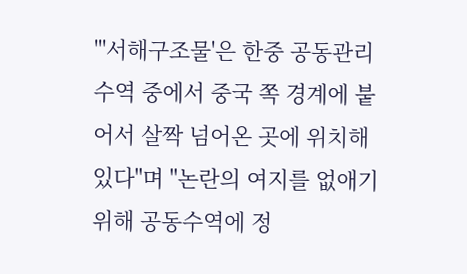"'서해구조물'은 한중 공동관리수역 중에서 중국 쪽 경계에 붙어서 살짝 넘어온 곳에 위치해 있다"며 "논란의 여지를 없애기 위해 공동수역에 정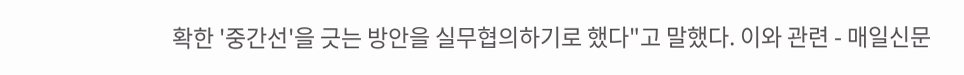확한 '중간선'을 긋는 방안을 실무협의하기로 했다"고 말했다. 이와 관련 - 매일신문